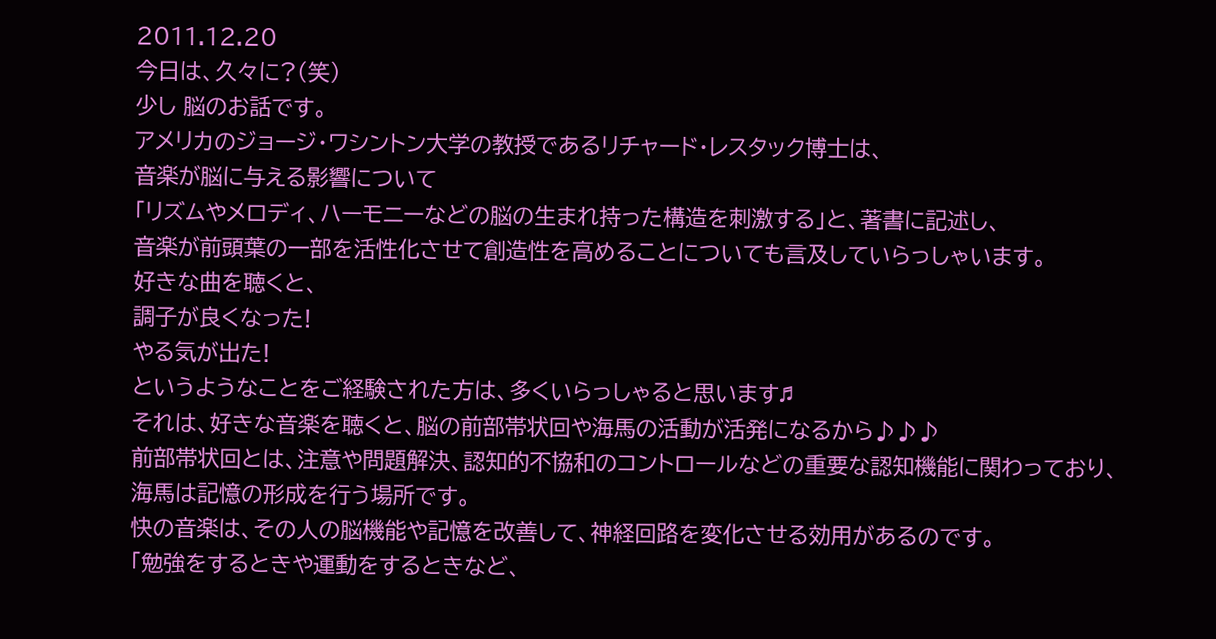2011.12.20
今日は、久々に?(笑)
少し 脳のお話です。
アメリカのジョージ・ワシントン大学の教授であるリチャード・レスタック博士は、
音楽が脳に与える影響について
「リズムやメロディ、ハーモニーなどの脳の生まれ持った構造を刺激する」と、著書に記述し、
音楽が前頭葉の一部を活性化させて創造性を高めることについても言及していらっしゃいます。
好きな曲を聴くと、
調子が良くなった!
やる気が出た!
というようなことをご経験された方は、多くいらっしゃると思います♬
それは、好きな音楽を聴くと、脳の前部帯状回や海馬の活動が活発になるから♪♪♪
前部帯状回とは、注意や問題解決、認知的不協和のコントロールなどの重要な認知機能に関わっており、
海馬は記憶の形成を行う場所です。
快の音楽は、その人の脳機能や記憶を改善して、神経回路を変化させる効用があるのです。
「勉強をするときや運動をするときなど、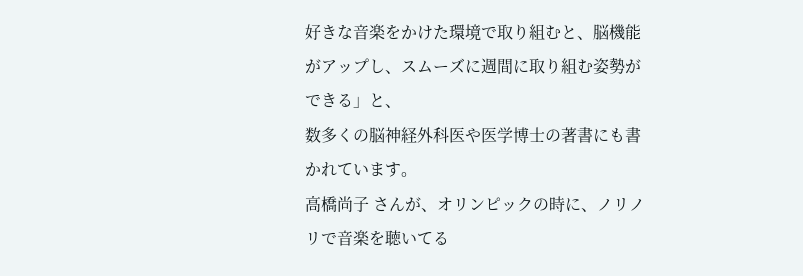好きな音楽をかけた環境で取り組むと、脳機能がアップし、スムーズに週間に取り組む姿勢ができる」と、
数多くの脳神経外科医や医学博士の著書にも書かれています。
高橋尚子 さんが、オリンピックの時に、ノリノリで音楽を聴いてる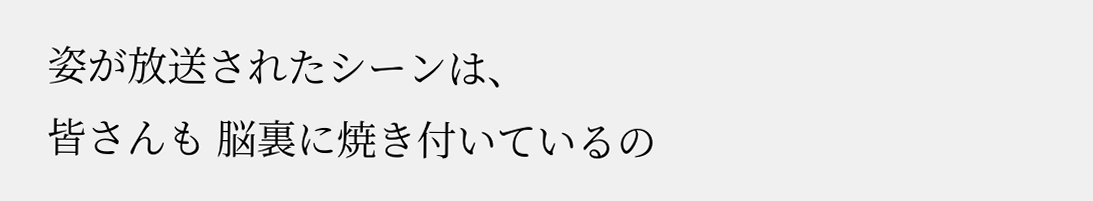姿が放送されたシーンは、
皆さんも 脳裏に焼き付いているの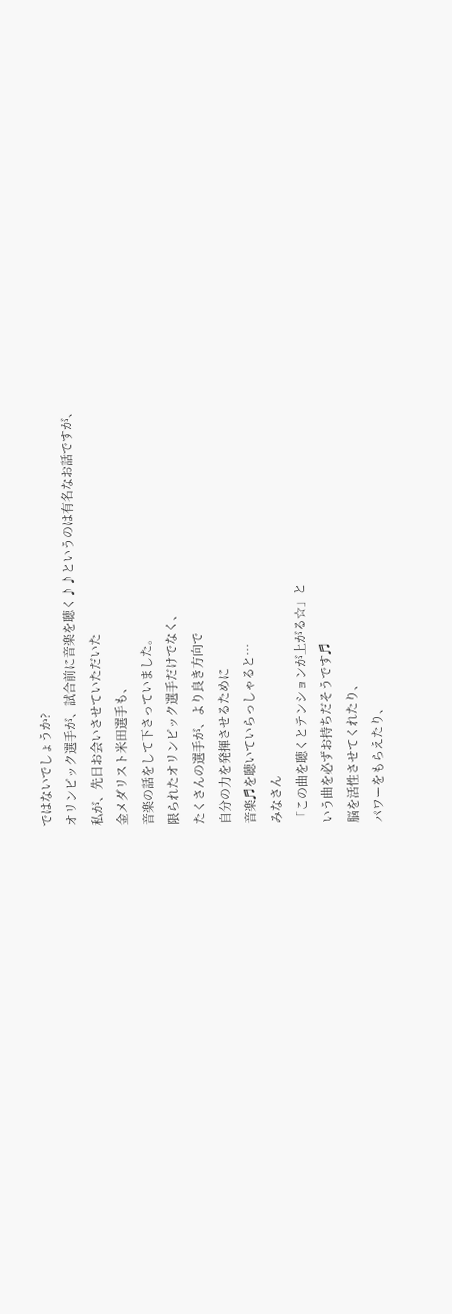ではないでしょうか?
オリンピック選手が、試合前に音楽を聴く♪♪というのは有名なお話ですが、
私が、先日お会いさせていただいた
金メダリスト米田選手も、
音楽の話をして下さっていました。
限られたオリンピック選手だけでなく、
たくさんの選手が、より良き方向で
自分の力を発揮させるために
音楽♬を聴いていらっしゃると…
みなさん
「この曲を聴くとテンションが上がる☆」と
いう曲を必ずお持ちだそうです♬
脳を活性させてくれたり、
パワーをもらえたり、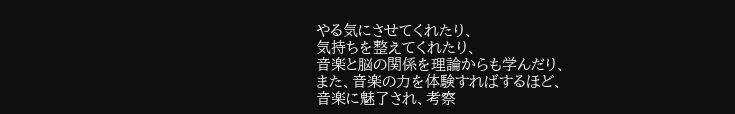やる気にさせてくれたり、
気持ちを整えてくれたり、
音楽と脳の関係を理論からも学んだり、
また、音楽の力を体験すればするほど、
音楽に魅了され、考察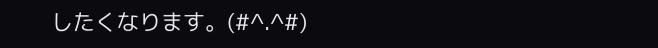したくなります。(#^.^#)